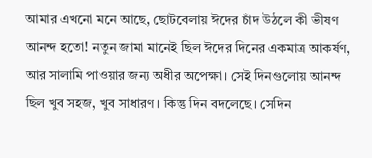আমার এখনো মনে আছে, ছোটবেলায় ঈদের চাঁদ উঠলে কী ভীষণ আনন্দ হতো! নতুন জামা মানেই ছিল ঈদের দিনের একমাত্র আকর্ষণ, আর সালামি পাওয়ার জন্য অধীর অপেক্ষা। সেই দিনগুলোয় আনন্দ ছিল খুব সহজ, খুব সাধারণ। কিন্তু দিন বদলেছে। সেদিন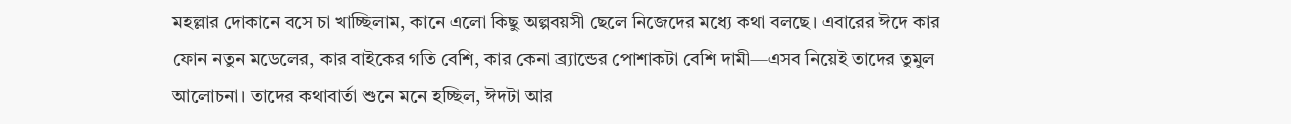মহল্লার দোকানে বসে চা খাচ্ছিলাম, কানে এলো কিছু অল্পবয়সী ছেলে নিজেদের মধ্যে কথা বলছে। এবারের ঈদে কার ফোন নতুন মডেলের, কার বাইকের গতি বেশি, কার কেনা ব্র্যান্ডের পোশাকটা বেশি দামী—এসব নিয়েই তাদের তুমুল আলোচনা। তাদের কথাবার্তা শুনে মনে হচ্ছিল, ঈদটা আর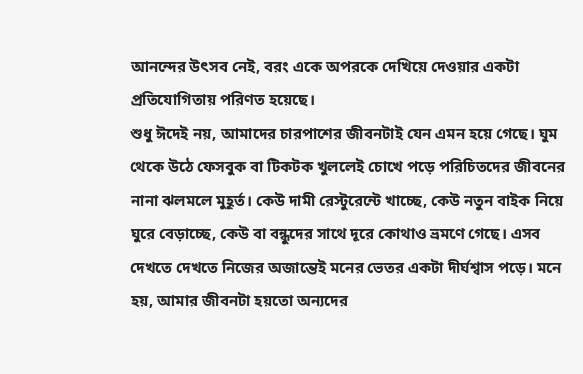আনন্দের উৎসব নেই, বরং একে অপরকে দেখিয়ে দেওয়ার একটা প্রতিযোগিতায় পরিণত হয়েছে।
শুধু ঈদেই নয়, আমাদের চারপাশের জীবনটাই যেন এমন হয়ে গেছে। ঘুম থেকে উঠে ফেসবুক বা টিকটক খুললেই চোখে পড়ে পরিচিতদের জীবনের নানা ঝলমলে মুহূর্ত। কেউ দামী রেস্টুরেন্টে খাচ্ছে, কেউ নতুন বাইক নিয়ে ঘুরে বেড়াচ্ছে, কেউ বা বন্ধুদের সাথে দূরে কোথাও ভ্রমণে গেছে। এসব দেখতে দেখতে নিজের অজান্তেই মনের ভেতর একটা দীর্ঘশ্বাস পড়ে। মনে হয়, আমার জীবনটা হয়তো অন্যদের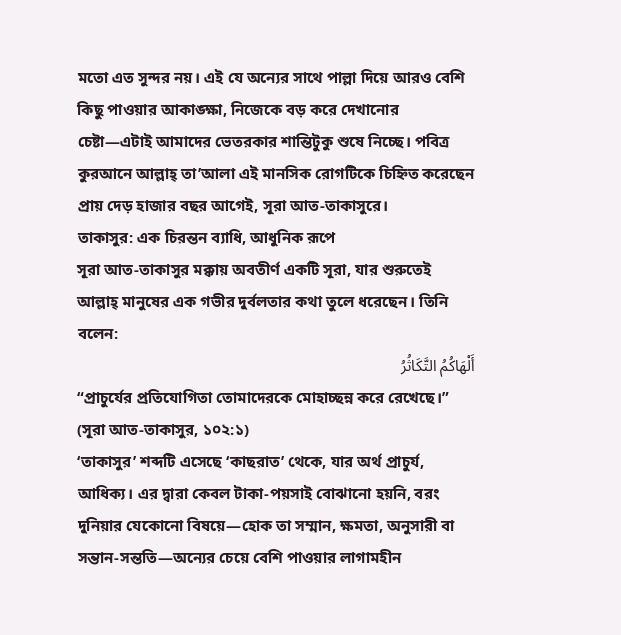মতো এত সুন্দর নয়। এই যে অন্যের সাথে পাল্লা দিয়ে আরও বেশি কিছু পাওয়ার আকাঙ্ক্ষা, নিজেকে বড় করে দেখানোর চেষ্টা—এটাই আমাদের ভেতরকার শান্তিটুকু শুষে নিচ্ছে। পবিত্র কুরআনে আল্লাহ্ তা’আলা এই মানসিক রোগটিকে চিহ্নিত করেছেন প্রায় দেড় হাজার বছর আগেই, সূরা আত-তাকাসুরে।
তাকাসুর: এক চিরন্তন ব্যাধি, আধুনিক রূপে
সূরা আত-তাকাসুর মক্কায় অবতীর্ণ একটি সূরা, যার শুরুতেই আল্লাহ্ মানুষের এক গভীর দুর্বলতার কথা তুলে ধরেছেন। তিনি বলেন:
أَلْهَاكُمُ التَّكَاثُرُ
“প্রাচুর্যের প্রতিযোগিতা তোমাদেরকে মোহাচ্ছন্ন করে রেখেছে।” (সূরা আত-তাকাসুর, ১০২:১)
‘তাকাসুর’ শব্দটি এসেছে ‘কাছরাত’ থেকে, যার অর্থ প্রাচুর্য, আধিক্য। এর দ্বারা কেবল টাকা-পয়সাই বোঝানো হয়নি, বরং দুনিয়ার যেকোনো বিষয়ে—হোক তা সম্মান, ক্ষমতা, অনুসারী বা সন্তান-সন্ততি—অন্যের চেয়ে বেশি পাওয়ার লাগামহীন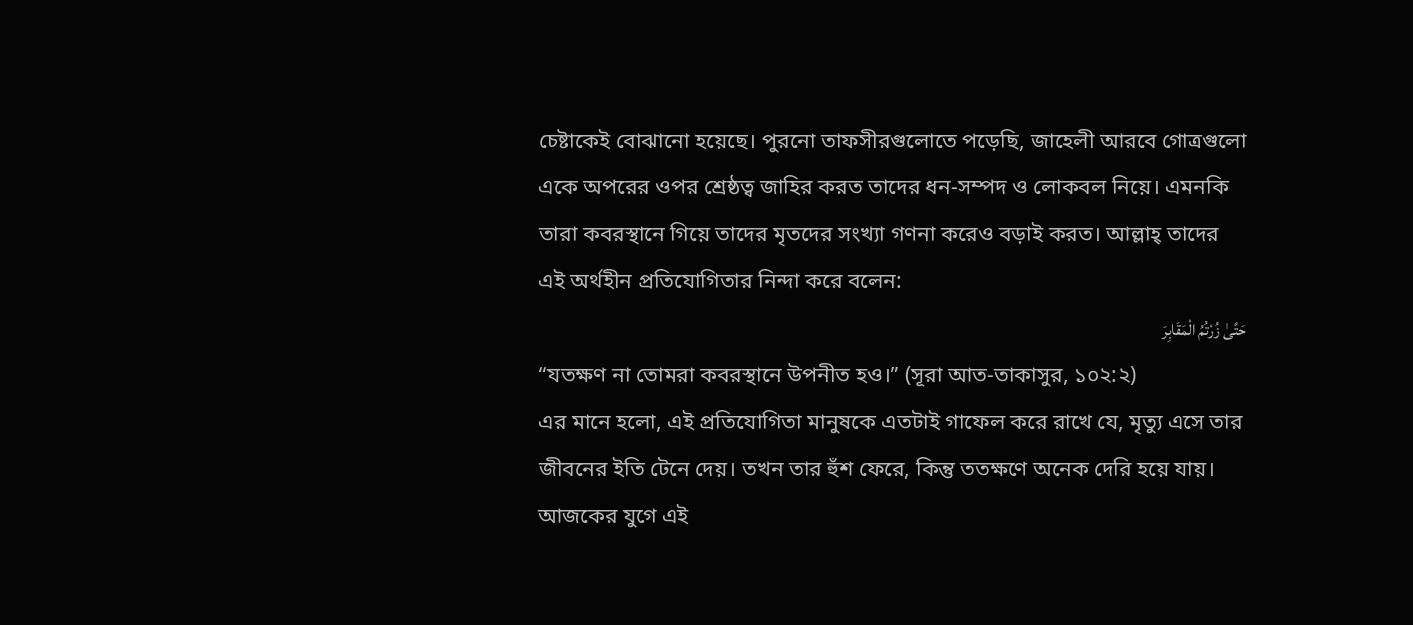চেষ্টাকেই বোঝানো হয়েছে। পুরনো তাফসীরগুলোতে পড়েছি, জাহেলী আরবে গোত্রগুলো একে অপরের ওপর শ্রেষ্ঠত্ব জাহির করত তাদের ধন-সম্পদ ও লোকবল নিয়ে। এমনকি তারা কবরস্থানে গিয়ে তাদের মৃতদের সংখ্যা গণনা করেও বড়াই করত। আল্লাহ্ তাদের এই অর্থহীন প্রতিযোগিতার নিন্দা করে বলেন:
حَتَّىٰ زُرْتُمُ الْمَقَابِرَ
“যতক্ষণ না তোমরা কবরস্থানে উপনীত হও।” (সূরা আত-তাকাসুর, ১০২:২)
এর মানে হলো, এই প্রতিযোগিতা মানুষকে এতটাই গাফেল করে রাখে যে, মৃত্যু এসে তার জীবনের ইতি টেনে দেয়। তখন তার হুঁশ ফেরে, কিন্তু ততক্ষণে অনেক দেরি হয়ে যায়।
আজকের যুগে এই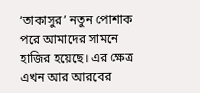‘তাকাসুর’ নতুন পোশাক পরে আমাদের সামনে হাজির হয়েছে। এর ক্ষেত্র এখন আর আরবের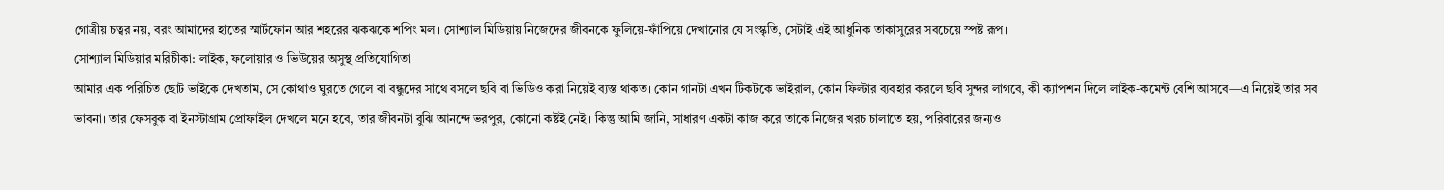গোত্রীয় চত্বর নয়, বরং আমাদের হাতের স্মার্টফোন আর শহরের ঝকঝকে শপিং মল। সোশ্যাল মিডিয়ায় নিজেদের জীবনকে ফুলিয়ে-ফাঁপিয়ে দেখানোর যে সংস্কৃতি, সেটাই এই আধুনিক তাকাসুরের সবচেয়ে স্পষ্ট রূপ।
সোশ্যাল মিডিয়ার মরিচীকা: লাইক, ফলোয়ার ও ভিউয়ের অসুস্থ প্রতিযোগিতা
আমার এক পরিচিত ছোট ভাইকে দেখতাম, সে কোথাও ঘুরতে গেলে বা বন্ধুদের সাথে বসলে ছবি বা ভিডিও করা নিয়েই ব্যস্ত থাকত। কোন গানটা এখন টিকটকে ভাইরাল, কোন ফিল্টার ব্যবহার করলে ছবি সুন্দর লাগবে, কী ক্যাপশন দিলে লাইক-কমেন্ট বেশি আসবে—এ নিয়েই তার সব ভাবনা। তার ফেসবুক বা ইনস্টাগ্রাম প্রোফাইল দেখলে মনে হবে, তার জীবনটা বুঝি আনন্দে ভরপুর, কোনো কষ্টই নেই। কিন্তু আমি জানি, সাধারণ একটা কাজ করে তাকে নিজের খরচ চালাতে হয়, পরিবারের জন্যও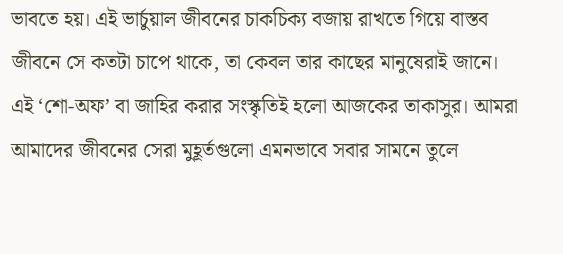ভাবতে হয়। এই ভার্চুয়াল জীবনের চাকচিক্য বজায় রাখতে গিয়ে বাস্তব জীবনে সে কতটা চাপে থাকে, তা কেবল তার কাছের মানুষেরাই জানে।
এই ‘শো-অফ’ বা জাহির করার সংস্কৃতিই হলো আজকের তাকাসুর। আমরা আমাদের জীবনের সেরা মুহূর্তগুলো এমনভাবে সবার সামনে তুলে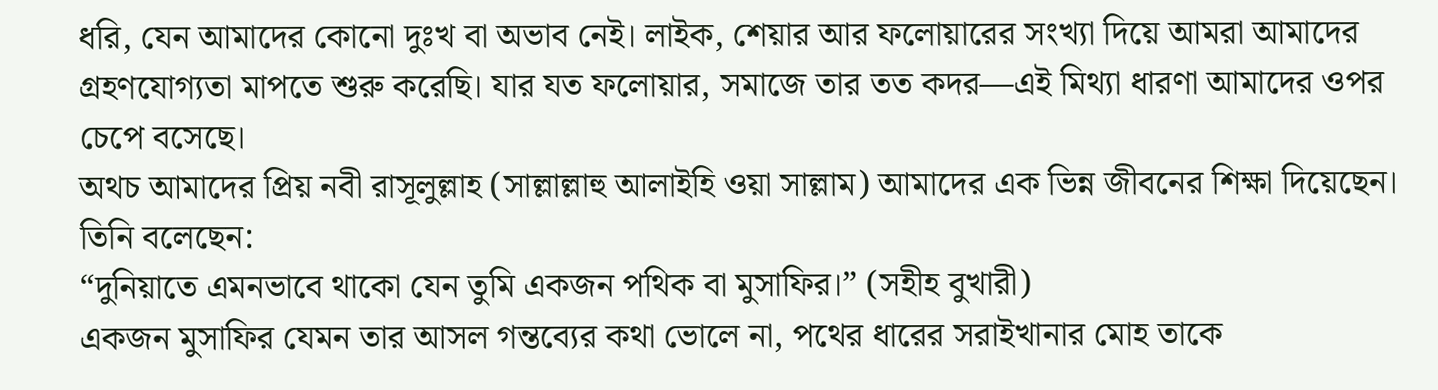ধরি, যেন আমাদের কোনো দুঃখ বা অভাব নেই। লাইক, শেয়ার আর ফলোয়ারের সংখ্যা দিয়ে আমরা আমাদের গ্রহণযোগ্যতা মাপতে শুরু করেছি। যার যত ফলোয়ার, সমাজে তার তত কদর—এই মিথ্যা ধারণা আমাদের ওপর চেপে বসেছে।
অথচ আমাদের প্রিয় নবী রাসূলুল্লাহ (সাল্লাল্লাহু আলাইহি ওয়া সাল্লাম) আমাদের এক ভিন্ন জীবনের শিক্ষা দিয়েছেন। তিনি বলেছেন:
“দুনিয়াতে এমনভাবে থাকো যেন তুমি একজন পথিক বা মুসাফির।” (সহীহ বুখারী)
একজন মুসাফির যেমন তার আসল গন্তব্যের কথা ভোলে না, পথের ধারের সরাইখানার মোহ তাকে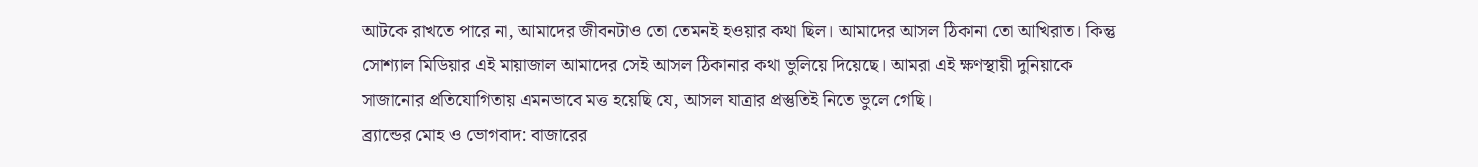আটকে রাখতে পারে না, আমাদের জীবনটাও তো তেমনই হওয়ার কথা ছিল। আমাদের আসল ঠিকানা তো আখিরাত। কিন্তু সোশ্যাল মিডিয়ার এই মায়াজাল আমাদের সেই আসল ঠিকানার কথা ভুলিয়ে দিয়েছে। আমরা এই ক্ষণস্থায়ী দুনিয়াকে সাজানোর প্রতিযোগিতায় এমনভাবে মত্ত হয়েছি যে, আসল যাত্রার প্রস্তুতিই নিতে ভুলে গেছি।
ব্র্যান্ডের মোহ ও ভোগবাদ: বাজারের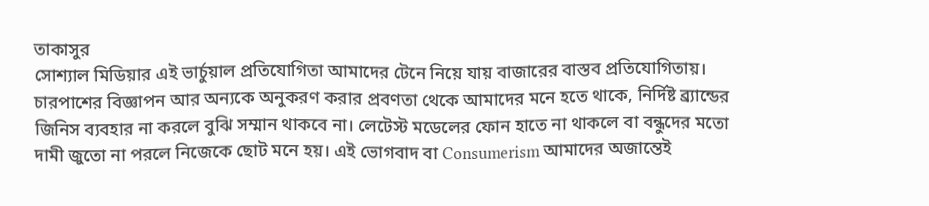তাকাসুর
সোশ্যাল মিডিয়ার এই ভার্চুয়াল প্রতিযোগিতা আমাদের টেনে নিয়ে যায় বাজারের বাস্তব প্রতিযোগিতায়। চারপাশের বিজ্ঞাপন আর অন্যকে অনুকরণ করার প্রবণতা থেকে আমাদের মনে হতে থাকে, নির্দিষ্ট ব্র্যান্ডের জিনিস ব্যবহার না করলে বুঝি সম্মান থাকবে না। লেটেস্ট মডেলের ফোন হাতে না থাকলে বা বন্ধুদের মতো দামী জুতো না পরলে নিজেকে ছোট মনে হয়। এই ভোগবাদ বা Consumerism আমাদের অজান্তেই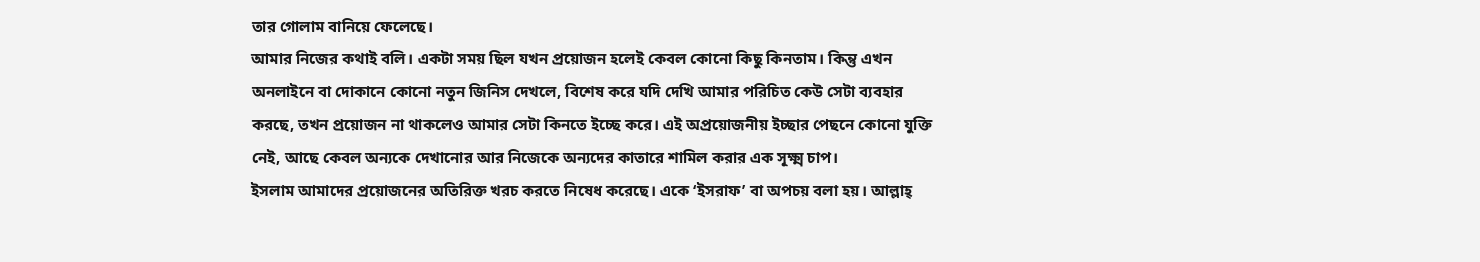তার গোলাম বানিয়ে ফেলেছে।
আমার নিজের কথাই বলি। একটা সময় ছিল যখন প্রয়োজন হলেই কেবল কোনো কিছু কিনতাম। কিন্তু এখন অনলাইনে বা দোকানে কোনো নতুন জিনিস দেখলে, বিশেষ করে যদি দেখি আমার পরিচিত কেউ সেটা ব্যবহার করছে, তখন প্রয়োজন না থাকলেও আমার সেটা কিনতে ইচ্ছে করে। এই অপ্রয়োজনীয় ইচ্ছার পেছনে কোনো যুক্তি নেই, আছে কেবল অন্যকে দেখানোর আর নিজেকে অন্যদের কাতারে শামিল করার এক সূক্ষ্ম চাপ।
ইসলাম আমাদের প্রয়োজনের অতিরিক্ত খরচ করতে নিষেধ করেছে। একে ‘ইসরাফ’ বা অপচয় বলা হয়। আল্লাহ্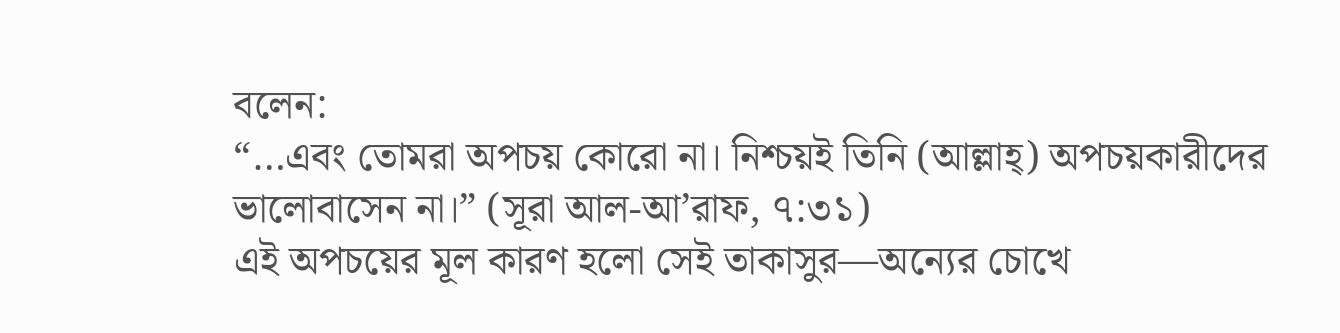বলেন:
“…এবং তোমরা অপচয় কোরো না। নিশ্চয়ই তিনি (আল্লাহ্) অপচয়কারীদের ভালোবাসেন না।” (সূরা আল-আ’রাফ, ৭:৩১)
এই অপচয়ের মূল কারণ হলো সেই তাকাসুর—অন্যের চোখে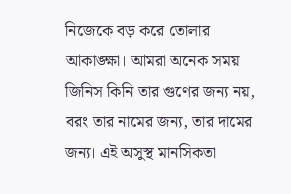নিজেকে বড় করে তোলার আকাঙ্ক্ষা। আমরা অনেক সময় জিনিস কিনি তার গুণের জন্য নয়, বরং তার নামের জন্য, তার দামের জন্য। এই অসুস্থ মানসিকতা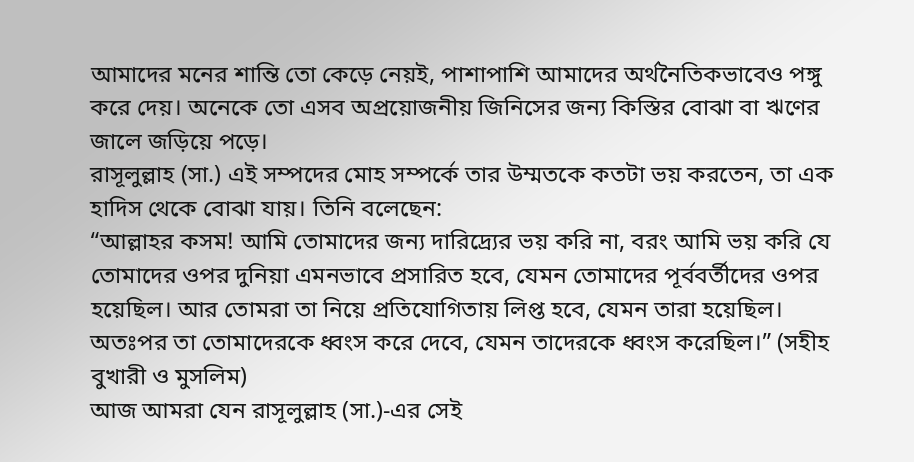আমাদের মনের শান্তি তো কেড়ে নেয়ই, পাশাপাশি আমাদের অর্থনৈতিকভাবেও পঙ্গু করে দেয়। অনেকে তো এসব অপ্রয়োজনীয় জিনিসের জন্য কিস্তির বোঝা বা ঋণের জালে জড়িয়ে পড়ে।
রাসূলুল্লাহ (সা.) এই সম্পদের মোহ সম্পর্কে তার উম্মতকে কতটা ভয় করতেন, তা এক হাদিস থেকে বোঝা যায়। তিনি বলেছেন:
“আল্লাহর কসম! আমি তোমাদের জন্য দারিদ্র্যের ভয় করি না, বরং আমি ভয় করি যে তোমাদের ওপর দুনিয়া এমনভাবে প্রসারিত হবে, যেমন তোমাদের পূর্ববর্তীদের ওপর হয়েছিল। আর তোমরা তা নিয়ে প্রতিযোগিতায় লিপ্ত হবে, যেমন তারা হয়েছিল। অতঃপর তা তোমাদেরকে ধ্বংস করে দেবে, যেমন তাদেরকে ধ্বংস করেছিল।” (সহীহ বুখারী ও মুসলিম)
আজ আমরা যেন রাসূলুল্লাহ (সা.)-এর সেই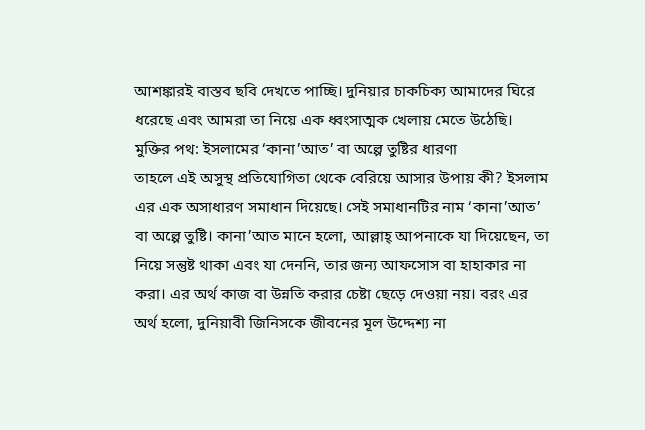আশঙ্কারই বাস্তব ছবি দেখতে পাচ্ছি। দুনিয়ার চাকচিক্য আমাদের ঘিরে ধরেছে এবং আমরা তা নিয়ে এক ধ্বংসাত্মক খেলায় মেতে উঠেছি।
মুক্তির পথ: ইসলামের ‘কানা’আত’ বা অল্পে তুষ্টির ধারণা
তাহলে এই অসুস্থ প্রতিযোগিতা থেকে বেরিয়ে আসার উপায় কী? ইসলাম এর এক অসাধারণ সমাধান দিয়েছে। সেই সমাধানটির নাম ‘কানা’আত’ বা অল্পে তুষ্টি। কানা’আত মানে হলো, আল্লাহ্ আপনাকে যা দিয়েছেন, তা নিয়ে সন্তুষ্ট থাকা এবং যা দেননি, তার জন্য আফসোস বা হাহাকার না করা। এর অর্থ কাজ বা উন্নতি করার চেষ্টা ছেড়ে দেওয়া নয়। বরং এর অর্থ হলো, দুনিয়াবী জিনিসকে জীবনের মূল উদ্দেশ্য না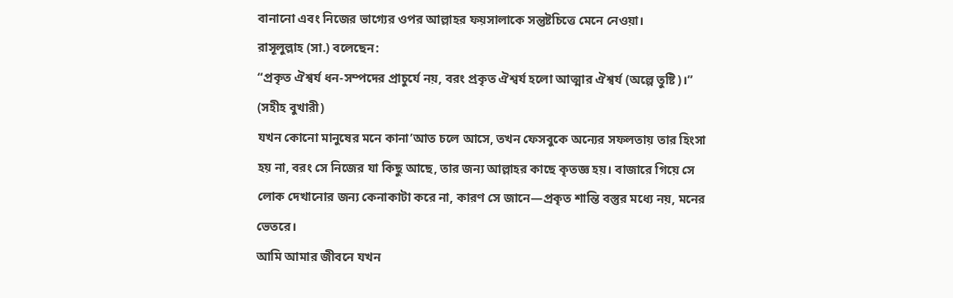বানানো এবং নিজের ভাগ্যের ওপর আল্লাহর ফয়সালাকে সন্তুষ্টচিত্তে মেনে নেওয়া।
রাসূলুল্লাহ (সা.) বলেছেন:
“প্রকৃত ঐশ্বর্য ধন-সম্পদের প্রাচুর্যে নয়, বরং প্রকৃত ঐশ্বর্য হলো আত্মার ঐশ্বর্য (অল্পে তুষ্টি)।” (সহীহ বুখারী)
যখন কোনো মানুষের মনে কানা’আত চলে আসে, তখন ফেসবুকে অন্যের সফলতায় তার হিংসা হয় না, বরং সে নিজের যা কিছু আছে, তার জন্য আল্লাহর কাছে কৃতজ্ঞ হয়। বাজারে গিয়ে সে লোক দেখানোর জন্য কেনাকাটা করে না, কারণ সে জানে—প্রকৃত শান্তি বস্তুর মধ্যে নয়, মনের ভেতরে।
আমি আমার জীবনে যখন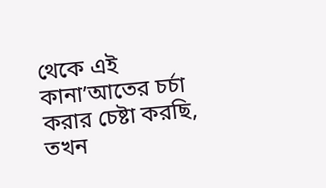থেকে এই কানা’আতের চর্চা করার চেষ্টা করছি, তখন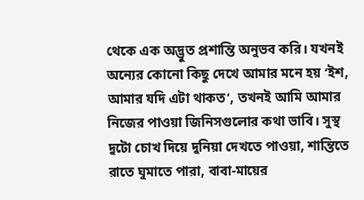থেকে এক অদ্ভুত প্রশান্তি অনুভব করি। যখনই অন্যের কোনো কিছু দেখে আমার মনে হয় ‘ইশ, আমার যদি এটা থাকত’, তখনই আমি আমার নিজের পাওয়া জিনিসগুলোর কথা ভাবি। সুস্থ দুটো চোখ দিয়ে দুনিয়া দেখতে পাওয়া, শান্তিতে রাতে ঘুমাতে পারা, বাবা-মায়ের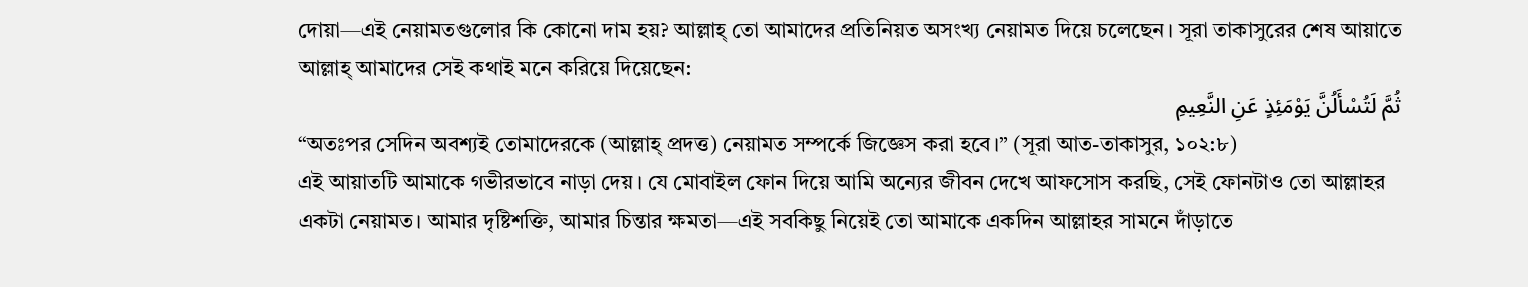দোয়া—এই নেয়ামতগুলোর কি কোনো দাম হয়? আল্লাহ্ তো আমাদের প্রতিনিয়ত অসংখ্য নেয়ামত দিয়ে চলেছেন। সূরা তাকাসুরের শেষ আয়াতে আল্লাহ্ আমাদের সেই কথাই মনে করিয়ে দিয়েছেন:
ثُمَّ لَتُسْأَلُنَّ يَوْمَئِذٍ عَنِ النَّعِيمِ
“অতঃপর সেদিন অবশ্যই তোমাদেরকে (আল্লাহ্ প্রদত্ত) নেয়ামত সম্পর্কে জিজ্ঞেস করা হবে।” (সূরা আত-তাকাসুর, ১০২:৮)
এই আয়াতটি আমাকে গভীরভাবে নাড়া দেয়। যে মোবাইল ফোন দিয়ে আমি অন্যের জীবন দেখে আফসোস করছি, সেই ফোনটাও তো আল্লাহর একটা নেয়ামত। আমার দৃষ্টিশক্তি, আমার চিন্তার ক্ষমতা—এই সবকিছু নিয়েই তো আমাকে একদিন আল্লাহর সামনে দাঁড়াতে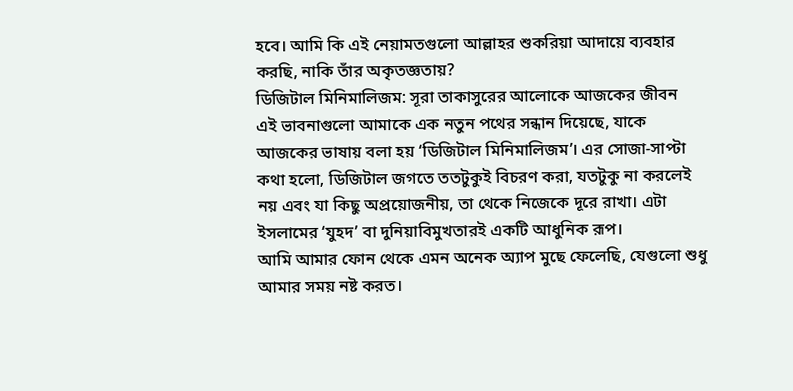হবে। আমি কি এই নেয়ামতগুলো আল্লাহর শুকরিয়া আদায়ে ব্যবহার করছি, নাকি তাঁর অকৃতজ্ঞতায়?
ডিজিটাল মিনিমালিজম: সূরা তাকাসুরের আলোকে আজকের জীবন
এই ভাবনাগুলো আমাকে এক নতুন পথের সন্ধান দিয়েছে, যাকে আজকের ভাষায় বলা হয় ‘ডিজিটাল মিনিমালিজম’। এর সোজা-সাপ্টা কথা হলো, ডিজিটাল জগতে ততটুকুই বিচরণ করা, যতটুকু না করলেই নয় এবং যা কিছু অপ্রয়োজনীয়, তা থেকে নিজেকে দূরে রাখা। এটা ইসলামের ‘যুহদ’ বা দুনিয়াবিমুখতারই একটি আধুনিক রূপ।
আমি আমার ফোন থেকে এমন অনেক অ্যাপ মুছে ফেলেছি, যেগুলো শুধু আমার সময় নষ্ট করত।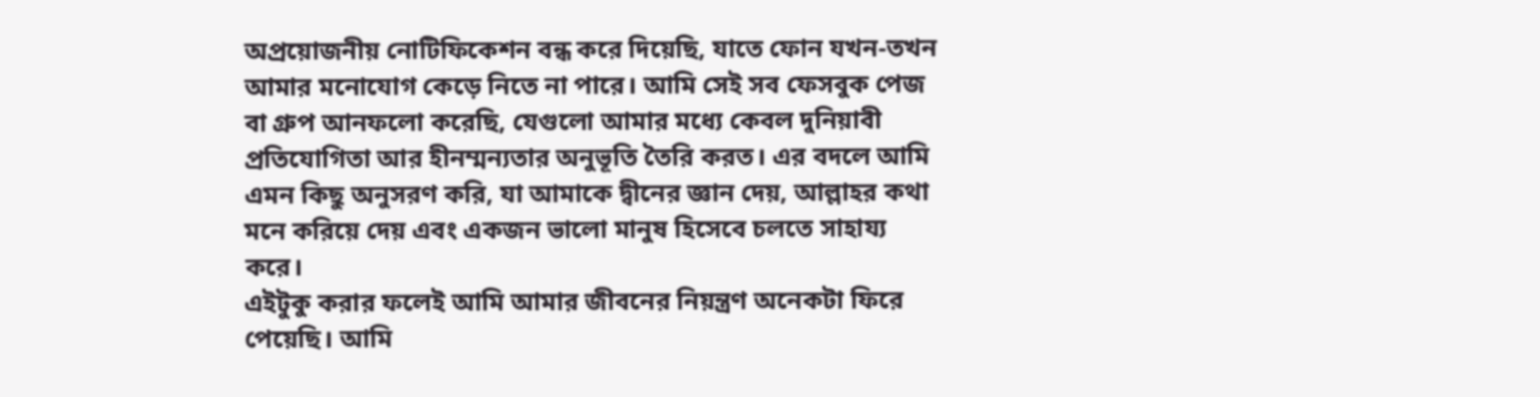অপ্রয়োজনীয় নোটিফিকেশন বন্ধ করে দিয়েছি, যাতে ফোন যখন-তখন আমার মনোযোগ কেড়ে নিতে না পারে। আমি সেই সব ফেসবুক পেজ বা গ্রুপ আনফলো করেছি, যেগুলো আমার মধ্যে কেবল দুনিয়াবী প্রতিযোগিতা আর হীনম্মন্যতার অনুভূতি তৈরি করত। এর বদলে আমি এমন কিছু অনুসরণ করি, যা আমাকে দ্বীনের জ্ঞান দেয়, আল্লাহর কথা মনে করিয়ে দেয় এবং একজন ভালো মানুষ হিসেবে চলতে সাহায্য করে।
এইটুকু করার ফলেই আমি আমার জীবনের নিয়ন্ত্রণ অনেকটা ফিরে পেয়েছি। আমি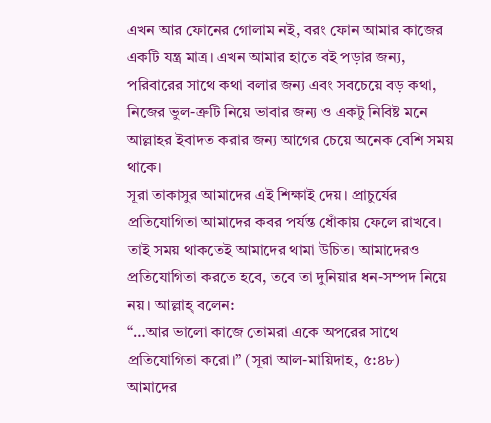এখন আর ফোনের গোলাম নই, বরং ফোন আমার কাজের একটি যন্ত্র মাত্র। এখন আমার হাতে বই পড়ার জন্য, পরিবারের সাথে কথা বলার জন্য এবং সবচেয়ে বড় কথা, নিজের ভুল-ত্রুটি নিয়ে ভাবার জন্য ও একটু নিবিষ্ট মনে আল্লাহর ইবাদত করার জন্য আগের চেয়ে অনেক বেশি সময় থাকে।
সূরা তাকাসুর আমাদের এই শিক্ষাই দেয়। প্রাচুর্যের প্রতিযোগিতা আমাদের কবর পর্যন্ত ধোঁকায় ফেলে রাখবে। তাই সময় থাকতেই আমাদের থামা উচিত। আমাদেরও প্রতিযোগিতা করতে হবে, তবে তা দুনিয়ার ধন-সম্পদ নিয়ে নয়। আল্লাহ্ বলেন:
“…আর ভালো কাজে তোমরা একে অপরের সাথে প্রতিযোগিতা করো।” (সূরা আল-মায়িদাহ, ৫:৪৮)
আমাদের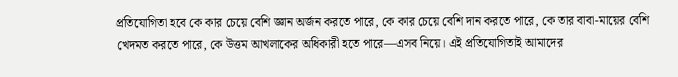প্রতিযোগিতা হবে কে কার চেয়ে বেশি জ্ঞান অর্জন করতে পারে, কে কার চেয়ে বেশি দান করতে পারে, কে তার বাবা-মায়ের বেশি খেদমত করতে পারে, কে উত্তম আখলাকের অধিকারী হতে পারে—এসব নিয়ে। এই প্রতিযোগিতাই আমাদের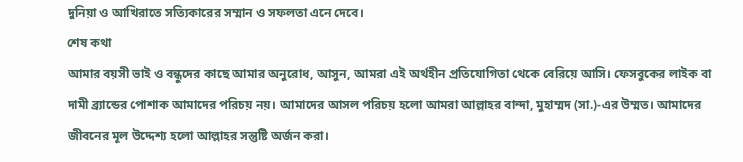দুনিয়া ও আখিরাতে সত্যিকারের সম্মান ও সফলতা এনে দেবে।
শেষ কথা
আমার বয়সী ভাই ও বন্ধুদের কাছে আমার অনুরোধ, আসুন, আমরা এই অর্থহীন প্রতিযোগিতা থেকে বেরিয়ে আসি। ফেসবুকের লাইক বা দামী ব্র্যান্ডের পোশাক আমাদের পরিচয় নয়। আমাদের আসল পরিচয় হলো আমরা আল্লাহর বান্দা, মুহাম্মদ (সা.)-এর উম্মত। আমাদের জীবনের মূল উদ্দেশ্য হলো আল্লাহর সন্তুষ্টি অর্জন করা।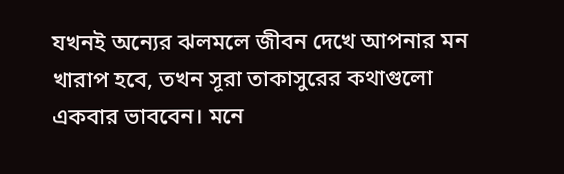যখনই অন্যের ঝলমলে জীবন দেখে আপনার মন খারাপ হবে, তখন সূরা তাকাসুরের কথাগুলো একবার ভাববেন। মনে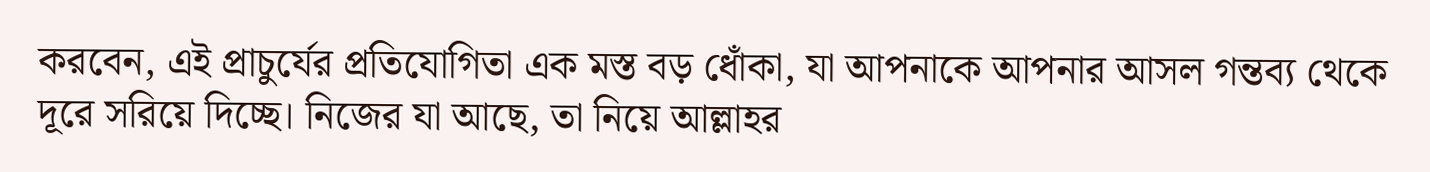করবেন, এই প্রাচুর্যের প্রতিযোগিতা এক মস্ত বড় ধোঁকা, যা আপনাকে আপনার আসল গন্তব্য থেকে দূরে সরিয়ে দিচ্ছে। নিজের যা আছে, তা নিয়ে আল্লাহর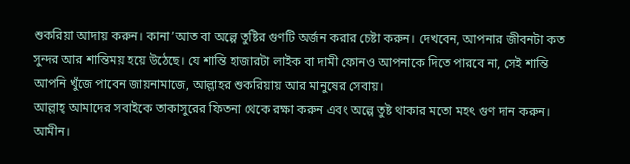শুকরিয়া আদায় করুন। কানা’আত বা অল্পে তুষ্টির গুণটি অর্জন করার চেষ্টা করুন। দেখবেন, আপনার জীবনটা কত সুন্দর আর শান্তিময় হয়ে উঠেছে। যে শান্তি হাজারটা লাইক বা দামী ফোনও আপনাকে দিতে পারবে না, সেই শান্তি আপনি খুঁজে পাবেন জায়নামাজে, আল্লাহর শুকরিয়ায় আর মানুষের সেবায়।
আল্লাহ্ আমাদের সবাইকে তাকাসুরের ফিতনা থেকে রক্ষা করুন এবং অল্পে তুষ্ট থাকার মতো মহৎ গুণ দান করুন। আমীন।